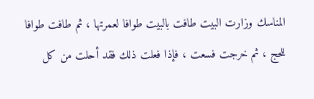المناسك وزارت البيت طافت بالبيت طوافا لعمرتها ، ثم طافت طوافا
للحج ، ثم خرجت فسعت ، فإذا فعلت ذلك فقد أحلت من كل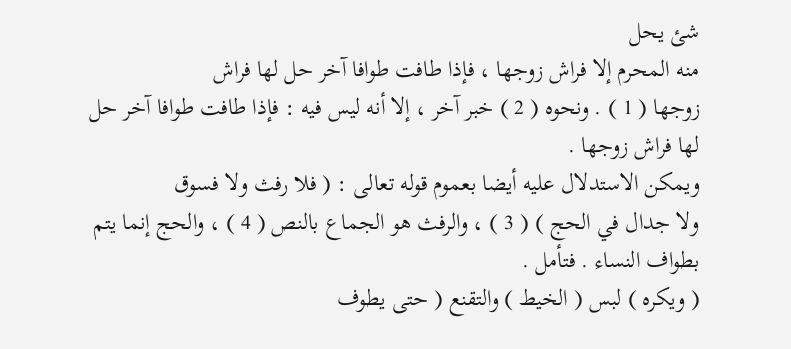شئ يحل
منه المحرم إلا فراش زوجها ، فإذا طافت طوافا آخر حل لها فراش
زوجها ( 1 ) . ونحوه ( 2 ) خبر آخر ، إلا أنه ليس فيه : فإذا طافت طوافا آخر حل
لها فراش زوجها .
ويمكن الاستدلال عليه أيضا بعموم قوله تعالى : ( فلا رفث ولا فسوق
ولا جدال في الحج ) ( 3 ) ، والرفث هو الجماع بالنص ( 4 ) ، والحج إنما يتم
بطواف النساء . فتأمل .
( ويكره ) لبس ( الخيط ) والتقنع ( حتى يطوف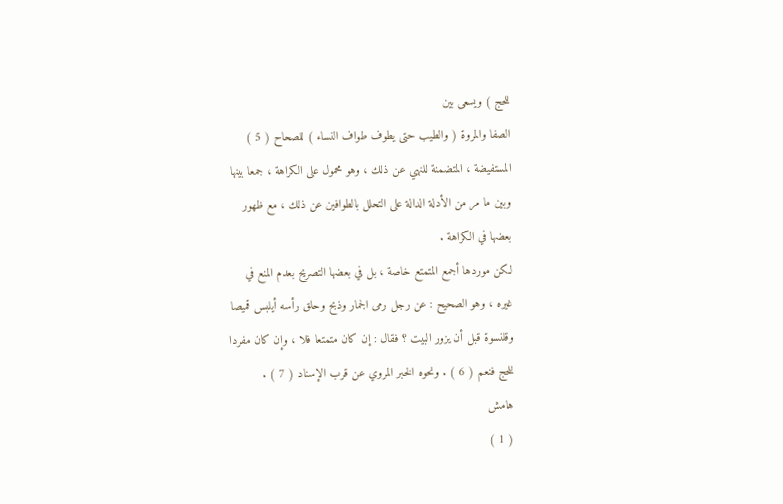للحج ) ويسعى بين
الصفا والمروة ( والطيب حتى يطوف طواف النساء ) للصحاح ( 5 )
المستفيضة ، المتضمنة للنهي عن ذلك ، وهو محمول على الكراهة ، جمعا بينها
وبين ما مر من الأدلة الدالة على التحلل بالطوافين عن ذلك ، مع ظهور
بعضها في الكراهة .
لكن موردها أجمع المتمتع خاصة ، بل في بعضها التصريح بعدم المنع في
غيره ، وهو الصحيح : عن رجل رمى الجمار وذبح وحلق رأسه أيلبس قميصا
وقلنسوة قبل أن يزور البيت ؟ فقال : إن كان متمتعا فلا ، وإن كان مفردا
للحج فنعم ( 6 ) . ونحوه الخبر المروي عن قرب الإسناد ( 7 ) .
هامش
( 1 )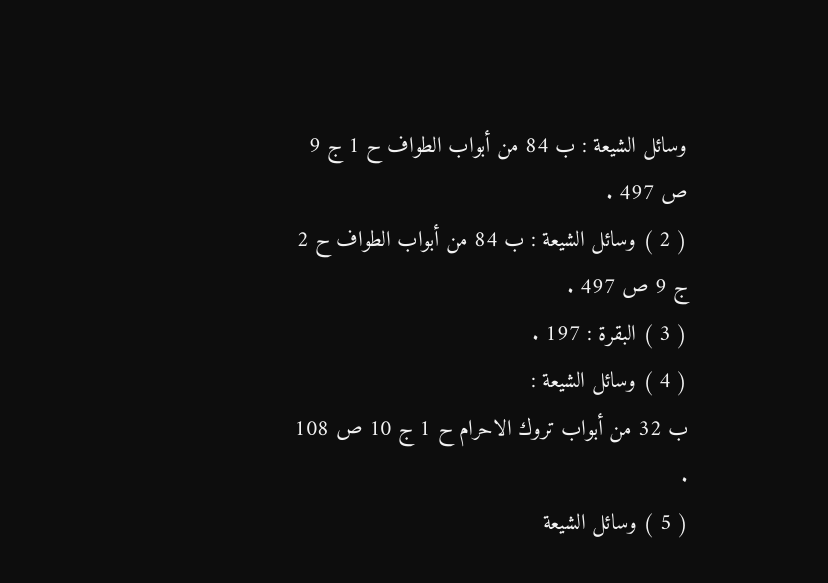وسائل الشيعة : ب 84 من أبواب الطواف ح 1 ج 9 ص 497 .
( 2 ) وسائل الشيعة : ب 84 من أبواب الطواف ح 2 ج 9 ص 497 .
( 3 ) البقرة : 197 .
( 4 ) وسائل الشيعة :
ب 32 من أبواب تروك الاحرام ح 1 ج 10 ص 108 .
( 5 ) وسائل الشيعة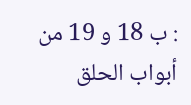: ب 18 و 19 من أبواب الحلق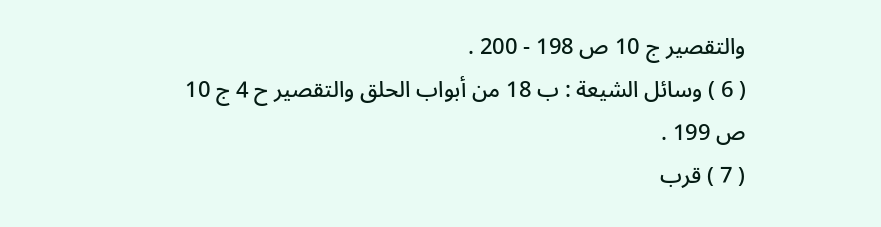والتقصير ج 10 ص 198 - 200 .
( 6 ) وسائل الشيعة : ب 18 من أبواب الحلق والتقصير ح 4 ج 10 ص 199 .
( 7 ) قرب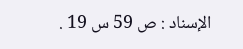الإسناد : ص 59 س 19 .